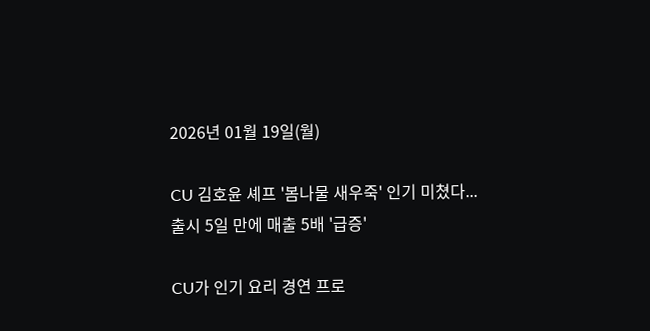2026년 01월 19일(월)

CU 김호윤 셰프 '봄나물 새우죽' 인기 미쳤다... 출시 5일 만에 매출 5배 '급증'

CU가 인기 요리 경연 프로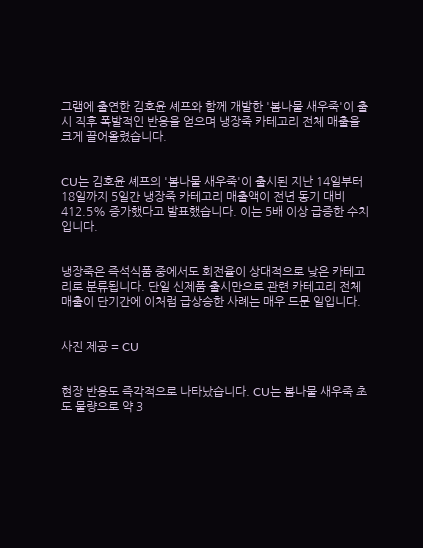그램에 출연한 김호윤 셰프와 함께 개발한 '봄나물 새우죽'이 출시 직후 폭발적인 반응을 얻으며 냉장죽 카테고리 전체 매출을 크게 끌어올렸습니다.


CU는 김호윤 셰프의 '봄나물 새우죽'이 출시된 지난 14일부터 18일까지 5일간 냉장죽 카테고리 매출액이 전년 동기 대비 412.5% 증가했다고 발표했습니다. 이는 5배 이상 급증한 수치입니다.


냉장죽은 즉석식품 중에서도 회전율이 상대적으로 낮은 카테고리로 분류됩니다. 단일 신제품 출시만으로 관련 카테고리 전체 매출이 단기간에 이처럼 급상승한 사례는 매우 드문 일입니다.


사진 제공 = CU


현장 반응도 즉각적으로 나타났습니다. CU는 봄나물 새우죽 초도 물량으로 약 3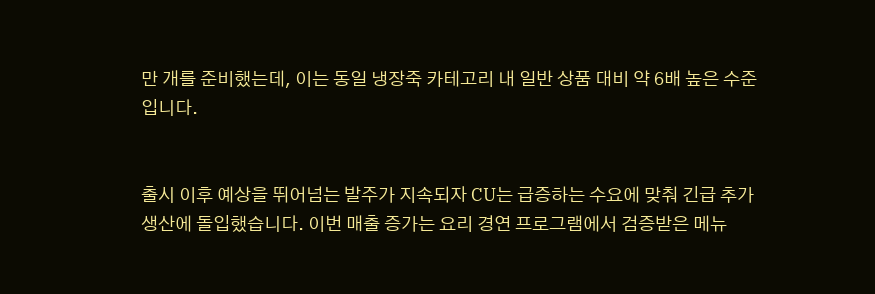만 개를 준비했는데, 이는 동일 냉장죽 카테고리 내 일반 상품 대비 약 6배 높은 수준입니다.


출시 이후 예상을 뛰어넘는 발주가 지속되자 CU는 급증하는 수요에 맞춰 긴급 추가 생산에 돌입했습니다. 이번 매출 증가는 요리 경연 프로그램에서 검증받은 메뉴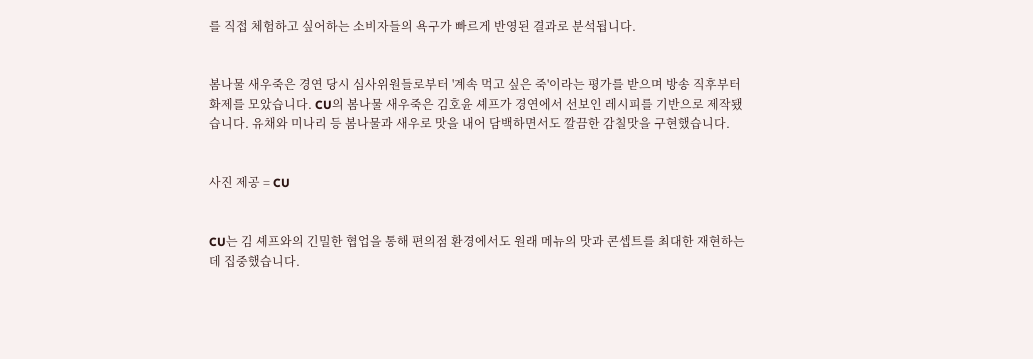를 직접 체험하고 싶어하는 소비자들의 욕구가 빠르게 반영된 결과로 분석됩니다.


봄나물 새우죽은 경연 당시 심사위원들로부터 '계속 먹고 싶은 죽'이라는 평가를 받으며 방송 직후부터 화제를 모았습니다. CU의 봄나물 새우죽은 김호윤 셰프가 경연에서 선보인 레시피를 기반으로 제작됐습니다. 유채와 미나리 등 봄나물과 새우로 맛을 내어 담백하면서도 깔끔한 감칠맛을 구현했습니다.


사진 제공 = CU


CU는 김 셰프와의 긴밀한 협업을 통해 편의점 환경에서도 원래 메뉴의 맛과 콘셉트를 최대한 재현하는 데 집중했습니다.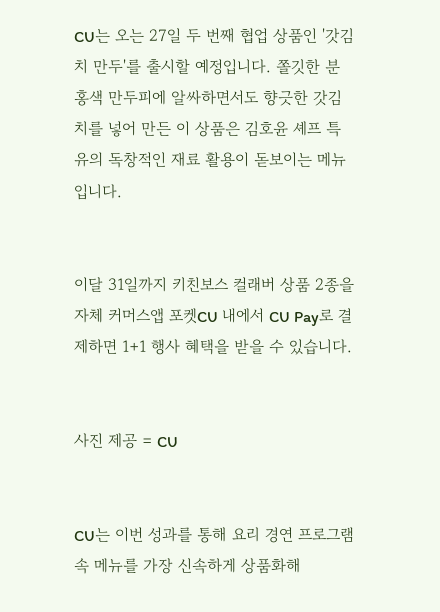CU는 오는 27일 두 번째 협업 상품인 '갓김치 만두'를 출시할 예정입니다. 쫄깃한 분홍색 만두피에 알싸하면서도 향긋한 갓김치를 넣어 만든 이 상품은 김호윤 셰프 특유의 독창적인 재료 활용이 돋보이는 메뉴입니다.


이달 31일까지 키친보스 컬래버 상품 2종을 자체 커머스앱 포켓CU 내에서 CU Pay로 결제하면 1+1 행사 혜택을 받을 수 있습니다.


사진 제공 = CU


CU는 이번 성과를 통해 요리 경연 프로그램 속 메뉴를 가장 신속하게 상품화해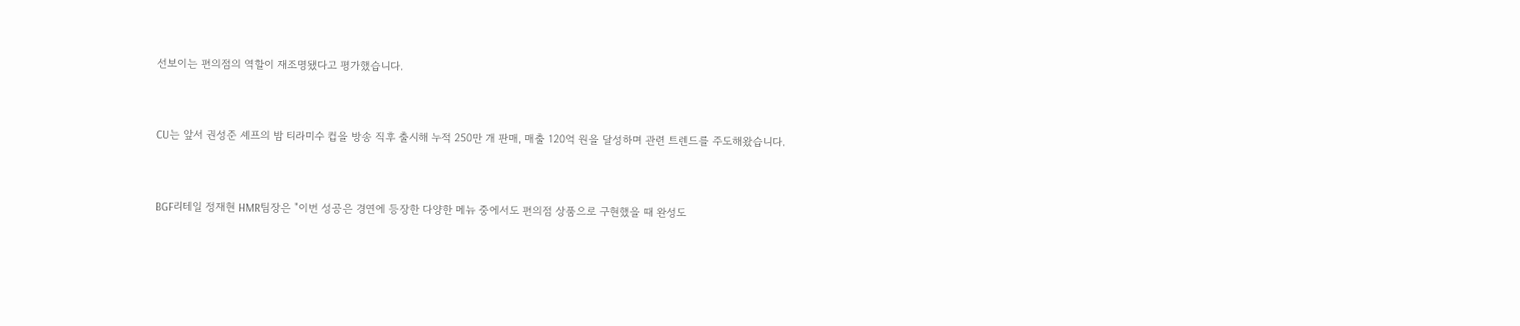선보이는 편의점의 역할이 재조명됐다고 평가했습니다.


CU는 앞서 권성준 셰프의 밤 티라미수 컵을 방송 직후 출시해 누적 250만 개 판매, 매출 120억 원을 달성하며 관련 트렌드를 주도해왔습니다.


BGF리테일 정재현 HMR팀장은 "이번 성공은 경연에 등장한 다양한 메뉴 중에서도 편의점 상품으로 구현했을 때 완성도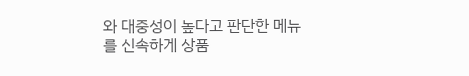와 대중성이 높다고 판단한 메뉴를 신속하게 상품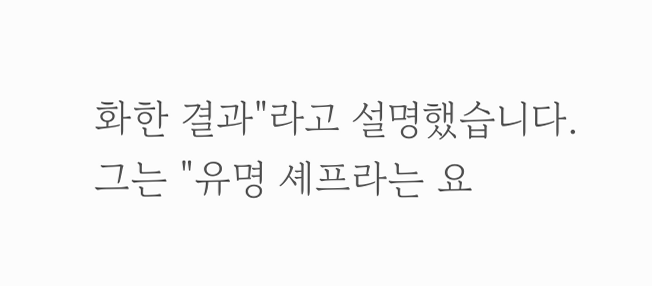화한 결과"라고 설명했습니다. 그는 "유명 셰프라는 요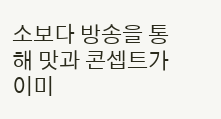소보다 방송을 통해 맛과 콘셉트가 이미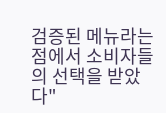검증된 메뉴라는 점에서 소비자들의 선택을 받았다"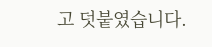고 덧붙였습니다.